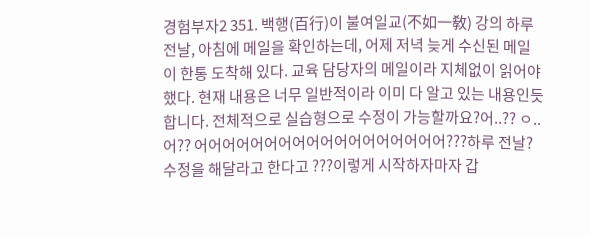경험부자2 351. 백행(百行)이 불여일교(不如一敎) 강의 하루 전날, 아침에 메일을 확인하는데, 어제 저녁 늦게 수신된 메일이 한통 도착해 있다. 교육 담당자의 메일이라 지체없이 읽어야 했다. 현재 내용은 너무 일반적이라 이미 다 알고 있는 내용인듯 합니다. 전체적으로 실습형으로 수정이 가능할까요?어..?? ㅇ.. 어?? 어어어어어어어어어어어어어어어어어어???하루 전날? 수정을 해달라고 한다고 ???이렇게 시작하자마자 갑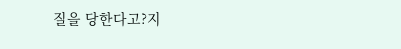질을 당한다고?지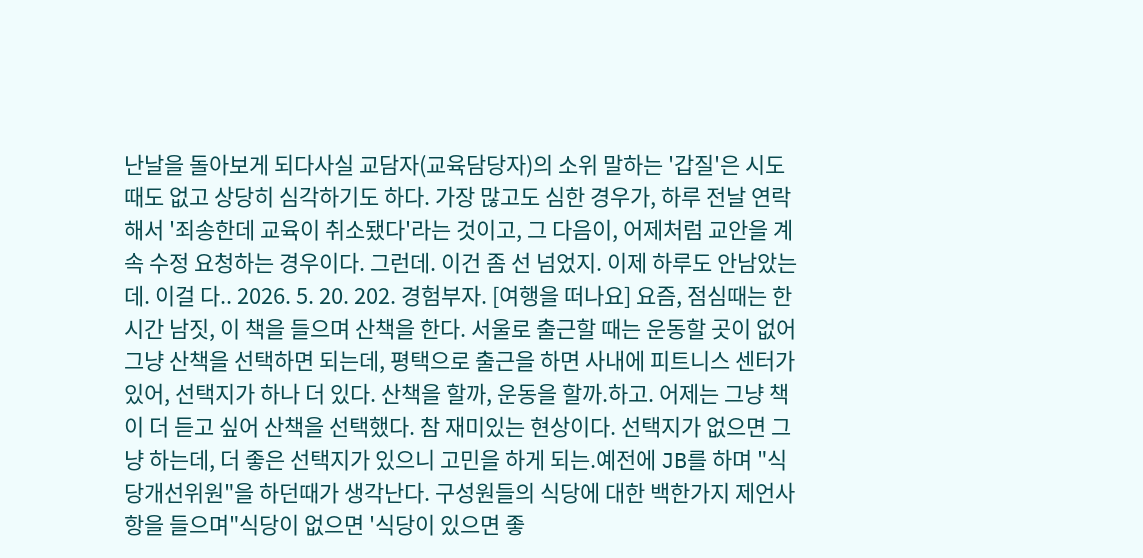난날을 돌아보게 되다사실 교담자(교육담당자)의 소위 말하는 '갑질'은 시도때도 없고 상당히 심각하기도 하다. 가장 많고도 심한 경우가, 하루 전날 연락해서 '죄송한데 교육이 취소됐다'라는 것이고, 그 다음이, 어제처럼 교안을 계속 수정 요청하는 경우이다. 그런데. 이건 좀 선 넘었지. 이제 하루도 안남았는데. 이걸 다.. 2026. 5. 20. 202. 경험부자. [여행을 떠나요] 요즘, 점심때는 한시간 남짓, 이 책을 들으며 산책을 한다. 서울로 출근할 때는 운동할 곳이 없어 그냥 산책을 선택하면 되는데, 평택으로 출근을 하면 사내에 피트니스 센터가 있어, 선택지가 하나 더 있다. 산책을 할까, 운동을 할까.하고. 어제는 그냥 책이 더 듣고 싶어 산책을 선택했다. 참 재미있는 현상이다. 선택지가 없으면 그냥 하는데, 더 좋은 선택지가 있으니 고민을 하게 되는.예전에 JB를 하며 "식당개선위원"을 하던때가 생각난다. 구성원들의 식당에 대한 백한가지 제언사항을 들으며"식당이 없으면 '식당이 있으면 좋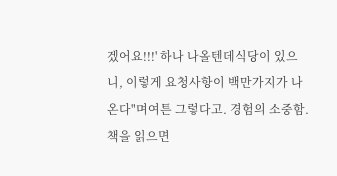겠어요!!!' 하나 나올텐데식당이 있으니, 이렇게 요청사항이 백만가지가 나온다"며여튼 그렇다고. 경험의 소중함. 책을 읽으면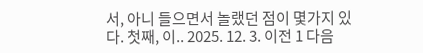서, 아니 들으면서 놀랬던 점이 몇가지 있다. 첫째, 이.. 2025. 12. 3. 이전 1 다음